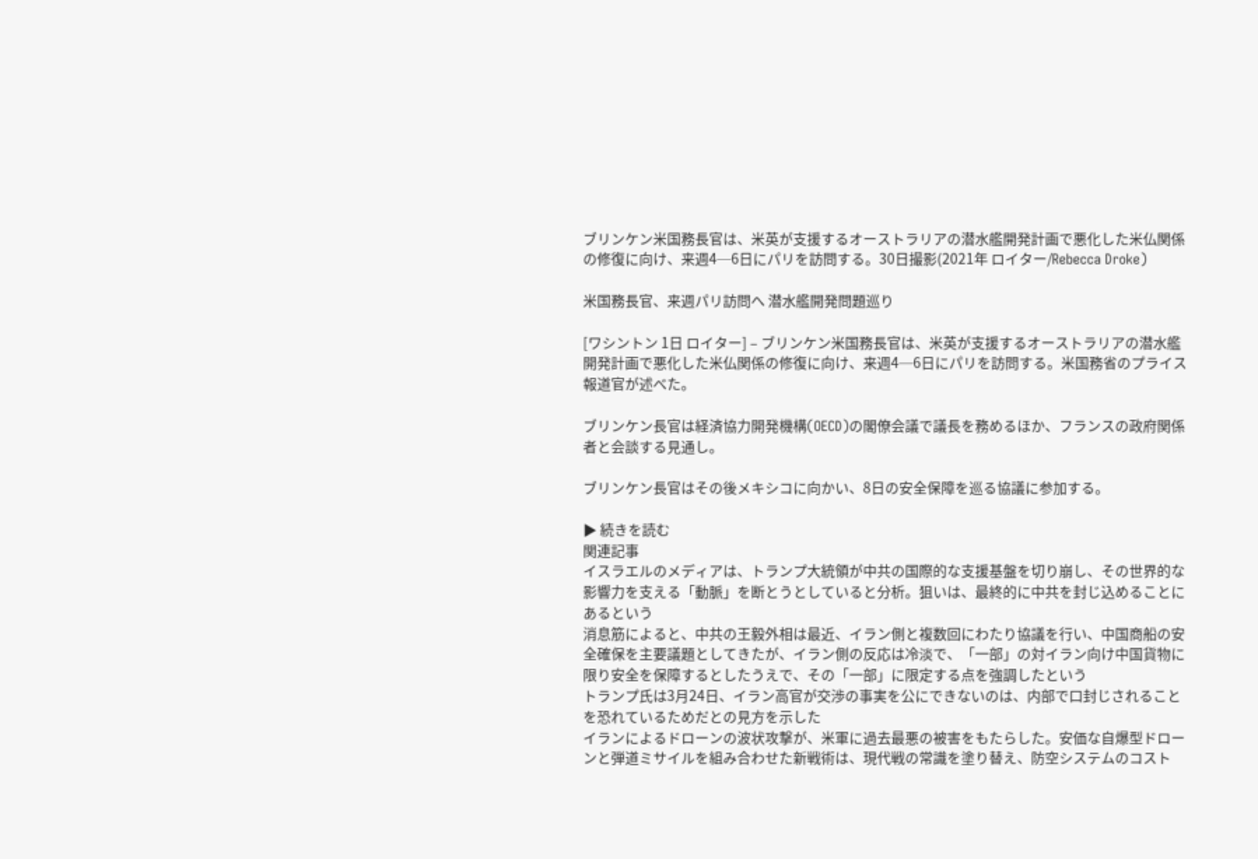ブリンケン米国務長官は、米英が支援するオーストラリアの潜水艦開発計画で悪化した米仏関係の修復に向け、来週4─6日にパリを訪問する。30日撮影(2021年 ロイター/Rebecca Droke)

米国務長官、来週パリ訪問へ 潜水艦開発問題巡り

[ワシントン 1日 ロイター] – ブリンケン米国務長官は、米英が支援するオーストラリアの潜水艦開発計画で悪化した米仏関係の修復に向け、来週4─6日にパリを訪問する。米国務省のプライス報道官が述べた。

ブリンケン長官は経済協力開発機構(OECD)の閣僚会議で議長を務めるほか、フランスの政府関係者と会談する見通し。

ブリンケン長官はその後メキシコに向かい、8日の安全保障を巡る協議に参加する。

▶ 続きを読む
関連記事
イスラエルのメディアは、トランプ大統領が中共の国際的な支援基盤を切り崩し、その世界的な影響力を支える「動脈」を断とうとしていると分析。狙いは、最終的に中共を封じ込めることにあるという
消息筋によると、中共の王毅外相は最近、イラン側と複数回にわたり協議を行い、中国商船の安全確保を主要議題としてきたが、イラン側の反応は冷淡で、「一部」の対イラン向け中国貨物に限り安全を保障するとしたうえで、その「一部」に限定する点を強調したという
トランプ氏は3月24日、イラン高官が交渉の事実を公にできないのは、内部で口封じされることを恐れているためだとの見方を示した
イランによるドローンの波状攻撃が、米軍に過去最悪の被害をもたらした。安価な自爆型ドローンと弾道ミサイルを組み合わせた新戦術は、現代戦の常識を塗り替え、防空システムのコスト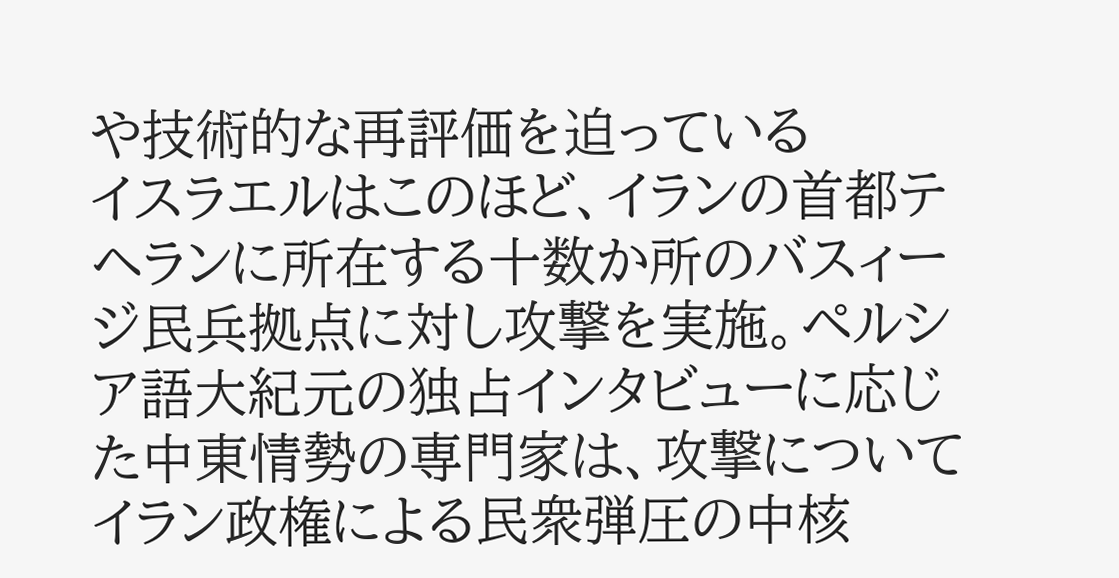や技術的な再評価を迫っている
イスラエルはこのほど、イランの首都テヘランに所在する十数か所のバスィージ民兵拠点に対し攻撃を実施。ペルシア語大紀元の独占インタビューに応じた中東情勢の専門家は、攻撃についてイラン政権による民衆弾圧の中核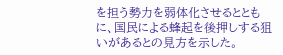を担う勢力を弱体化させるとともに、国民による蜂起を後押しする狙いがあるとの見方を示した。